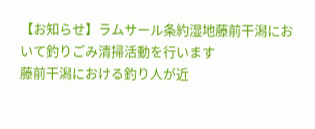【お知らせ】ラムサール条約湿地藤前干潟において釣りごみ清掃活動を行います
藤前干潟における釣り人が近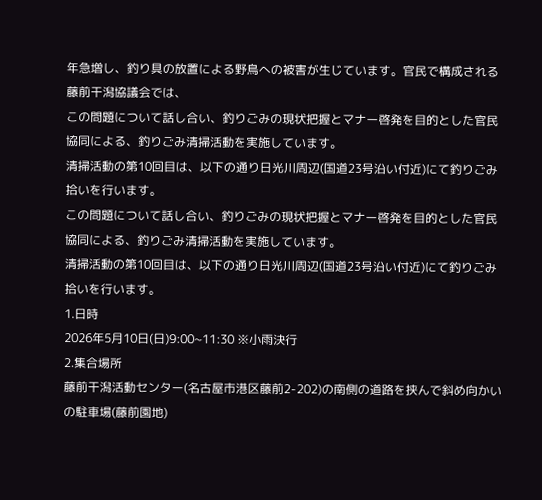年急増し、釣り具の放置による野鳥への被害が生じています。官民で構成される藤前干潟協議会では、
この問題について話し合い、釣りごみの現状把握とマナー啓発を目的とした官民協同による、釣りごみ清掃活動を実施しています。
清掃活動の第10回目は、以下の通り日光川周辺(国道23号沿い付近)にて釣りごみ拾いを行います。
この問題について話し合い、釣りごみの現状把握とマナー啓発を目的とした官民協同による、釣りごみ清掃活動を実施しています。
清掃活動の第10回目は、以下の通り日光川周辺(国道23号沿い付近)にて釣りごみ拾いを行います。
1.日時
2026年5月10日(日)9:00~11:30 ※小雨決行
2.集合場所
藤前干潟活動センター(名古屋市港区藤前2-202)の南側の道路を挟んで斜め向かいの駐車場(藤前園地)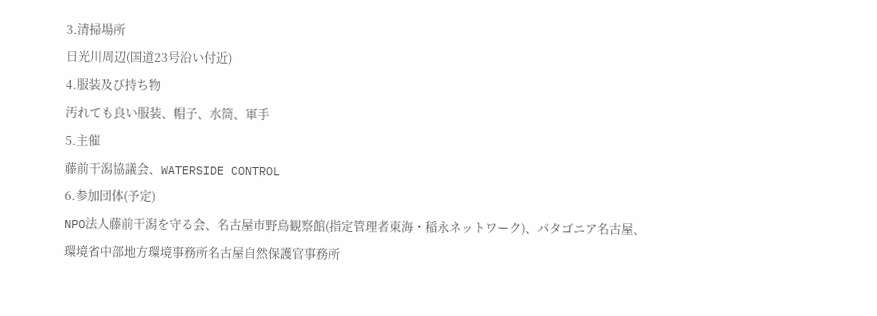3.清掃場所
日光川周辺(国道23号沿い付近)
4.服装及び持ち物
汚れても良い服装、帽子、水筒、軍手
5.主催
藤前干潟協議会、WATERSIDE CONTROL
6.参加団体(予定)
NPO法人藤前干潟を守る会、名古屋市野鳥観察館(指定管理者東海・稲永ネットワーク)、パタゴニア名古屋、
環境省中部地方環境事務所名古屋自然保護官事務所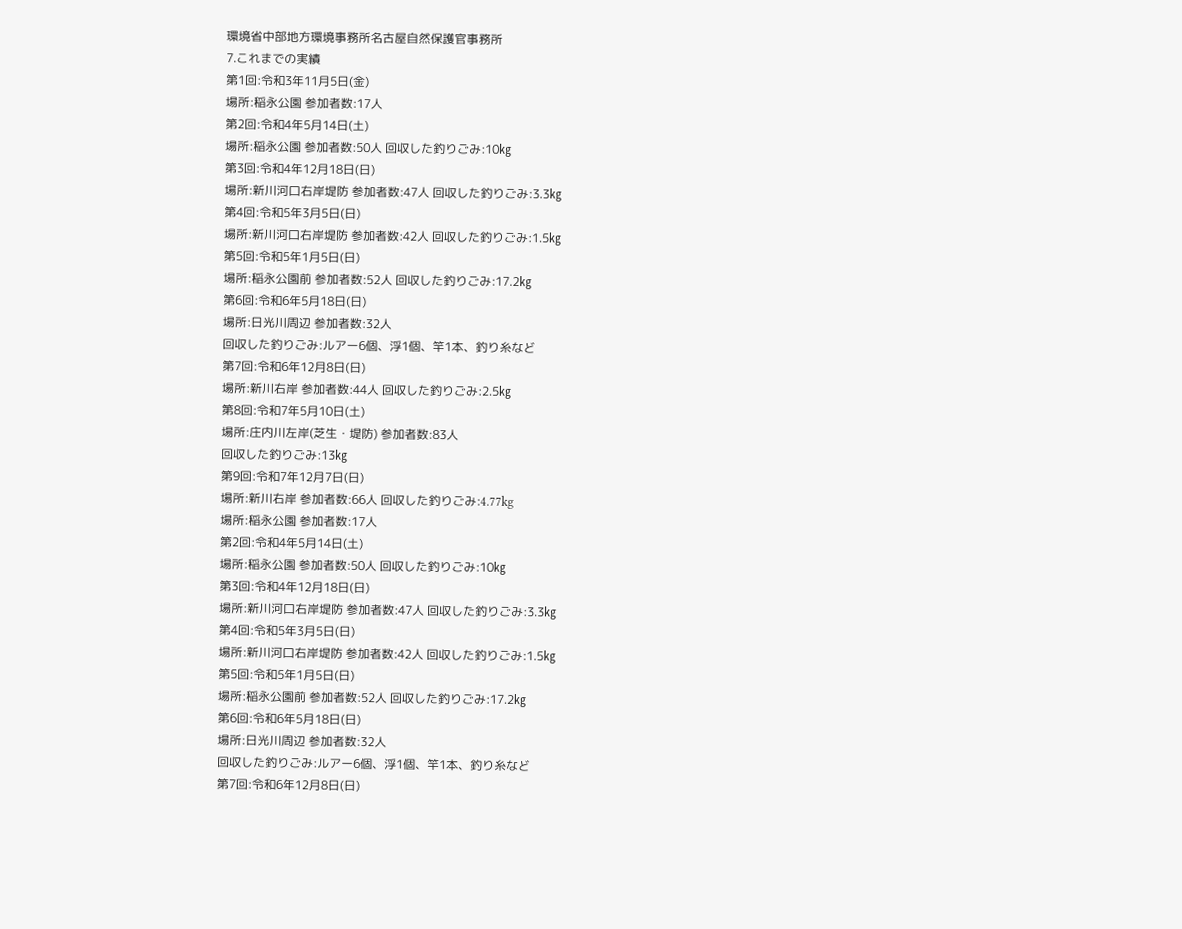環境省中部地方環境事務所名古屋自然保護官事務所
7.これまでの実績
第1回:令和3年11月5日(金)
場所:稲永公園 参加者数:17人
第2回:令和4年5月14日(土)
場所:稲永公園 参加者数:50人 回収した釣りごみ:10㎏
第3回:令和4年12月18日(日)
場所:新川河口右岸堤防 参加者数:47人 回収した釣りごみ:3.3㎏
第4回:令和5年3月5日(日)
場所:新川河口右岸堤防 参加者数:42人 回収した釣りごみ:1.5㎏
第5回:令和5年1月5日(日)
場所:稲永公園前 参加者数:52人 回収した釣りごみ:17.2㎏
第6回:令和6年5月18日(日)
場所:日光川周辺 参加者数:32人
回収した釣りごみ:ルアー6個、浮1個、竿1本、釣り糸など
第7回:令和6年12月8日(日)
場所:新川右岸 参加者数:44人 回収した釣りごみ:2.5㎏
第8回:令和7年5月10日(土)
場所:庄内川左岸(芝生・堤防) 参加者数:83人
回収した釣りごみ:13㎏
第9回:令和7年12月7日(日)
場所:新川右岸 参加者数:66人 回収した釣りごみ:4.77kg
場所:稲永公園 参加者数:17人
第2回:令和4年5月14日(土)
場所:稲永公園 参加者数:50人 回収した釣りごみ:10㎏
第3回:令和4年12月18日(日)
場所:新川河口右岸堤防 参加者数:47人 回収した釣りごみ:3.3㎏
第4回:令和5年3月5日(日)
場所:新川河口右岸堤防 参加者数:42人 回収した釣りごみ:1.5㎏
第5回:令和5年1月5日(日)
場所:稲永公園前 参加者数:52人 回収した釣りごみ:17.2㎏
第6回:令和6年5月18日(日)
場所:日光川周辺 参加者数:32人
回収した釣りごみ:ルアー6個、浮1個、竿1本、釣り糸など
第7回:令和6年12月8日(日)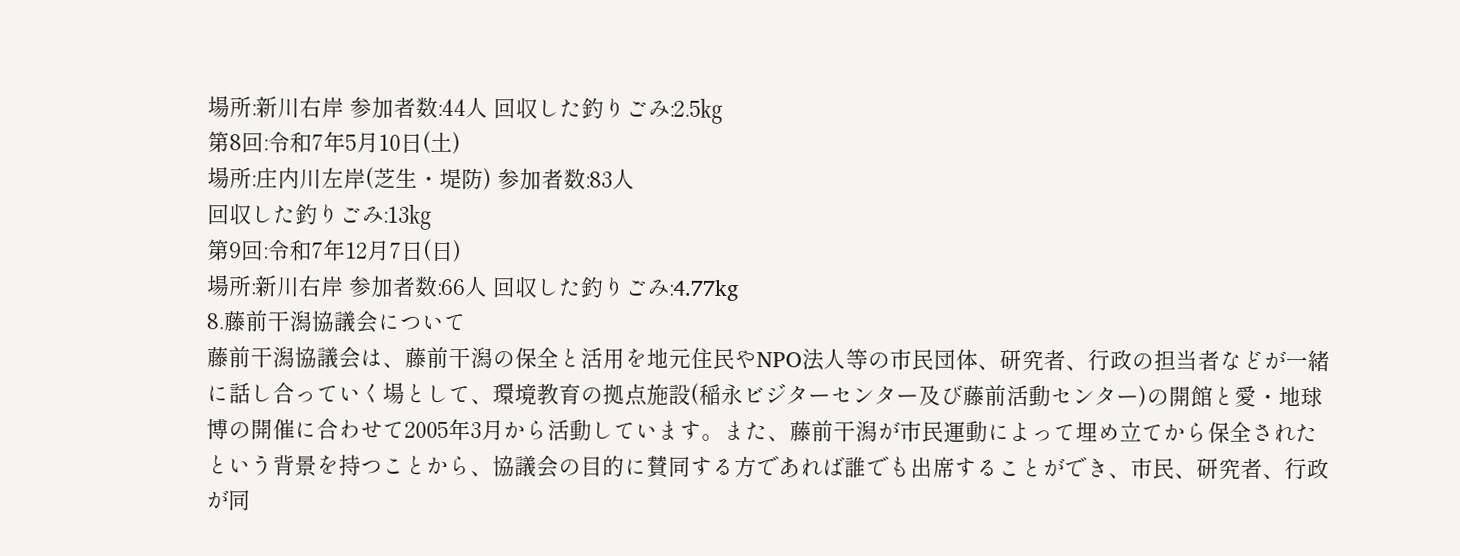場所:新川右岸 参加者数:44人 回収した釣りごみ:2.5㎏
第8回:令和7年5月10日(土)
場所:庄内川左岸(芝生・堤防) 参加者数:83人
回収した釣りごみ:13㎏
第9回:令和7年12月7日(日)
場所:新川右岸 参加者数:66人 回収した釣りごみ:4.77kg
8.藤前干潟協議会について
藤前干潟協議会は、藤前干潟の保全と活用を地元住民やNPO法人等の市民団体、研究者、行政の担当者などが一緒に話し合っていく場として、環境教育の拠点施設(稲永ビジターセンター及び藤前活動センター)の開館と愛・地球博の開催に合わせて2005年3月から活動しています。また、藤前干潟が市民運動によって埋め立てから保全されたという背景を持つことから、協議会の目的に賛同する方であれば誰でも出席することができ、市民、研究者、行政が同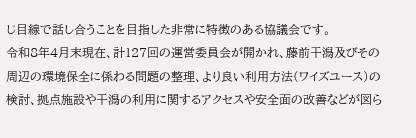じ目線で話し合うことを目指した非常に特徴のある協議会です。
令和8年4月末現在、計127回の運営委員会が開かれ、藤前干潟及びその周辺の環境保全に係わる問題の整理、より良い利用方法(ワイズユース)の検討、拠点施設や干潟の利用に関するアクセスや安全面の改善などが図ら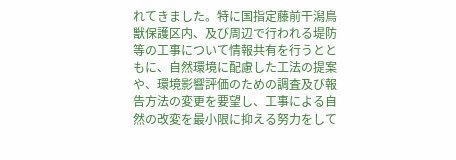れてきました。特に国指定藤前干潟鳥獣保護区内、及び周辺で行われる堤防等の工事について情報共有を行うとともに、自然環境に配慮した工法の提案や、環境影響評価のための調査及び報告方法の変更を要望し、工事による自然の改変を最小限に抑える努力をして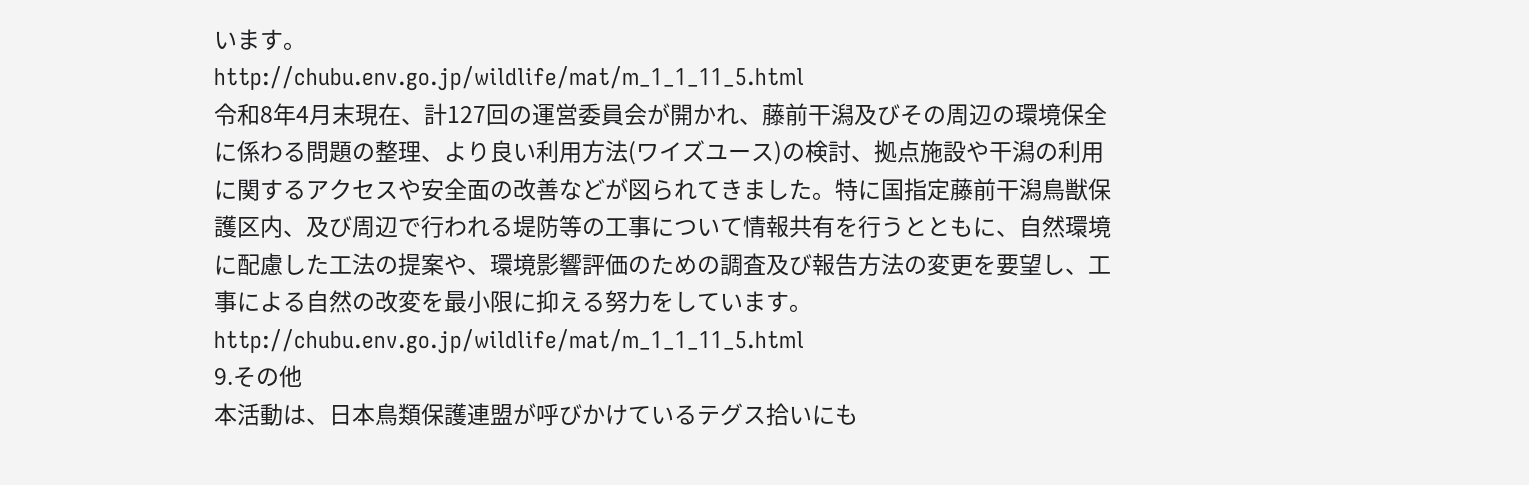います。
http://chubu.env.go.jp/wildlife/mat/m_1_1_11_5.html
令和8年4月末現在、計127回の運営委員会が開かれ、藤前干潟及びその周辺の環境保全に係わる問題の整理、より良い利用方法(ワイズユース)の検討、拠点施設や干潟の利用に関するアクセスや安全面の改善などが図られてきました。特に国指定藤前干潟鳥獣保護区内、及び周辺で行われる堤防等の工事について情報共有を行うとともに、自然環境に配慮した工法の提案や、環境影響評価のための調査及び報告方法の変更を要望し、工事による自然の改変を最小限に抑える努力をしています。
http://chubu.env.go.jp/wildlife/mat/m_1_1_11_5.html
9.その他
本活動は、日本鳥類保護連盟が呼びかけているテグス拾いにも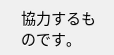協力するものです。